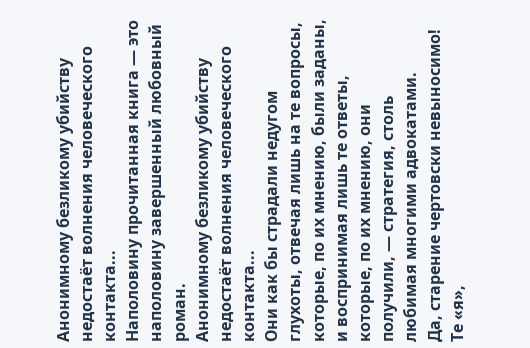Анонимному безликому убийству недостаёт волнения человеческого контакта...
Наполовину прочитанная книга — это наполовину завершенный любовный роман.
Анонимному безликому убийству недостаёт волнения человеческого контакта...
Они как бы страдали недугом глухоты, отвечая лишь на те вопросы, которые, по их мнению, были заданы, и воспринимая лишь те ответы, которые, по их мнению, они получили, — стратегия, столь любимая многими адвокатами.
Да, старение чертовски невыносимо! Те «я»,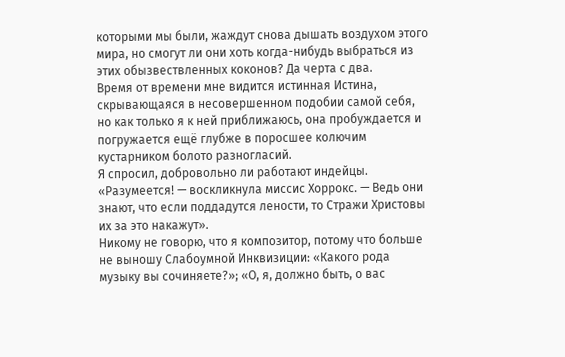которыми мы были, жаждут снова дышать воздухом этого мира, но смогут ли они хоть когда-нибудь выбраться из этих обызвествленных коконов? Да черта с два.
Время от времени мне видится истинная Истина, скрывающаяся в несовершенном подобии самой себя, но как только я к ней приближаюсь, она пробуждается и погружается ещё глубже в поросшее колючим кустарником болото разногласий.
Я спросил, добровольно ли работают индейцы. «Разумеется! — воскликнула миссис Хоррокс. — Ведь они знают, что если поддадутся лености, то Стражи Христовы их за это накажут».
Никому не говорю, что я композитор, потому что больше не выношу Слабоумной Инквизиции: «Какого рода музыку вы сочиняете?»; «О, я, должно быть, о вас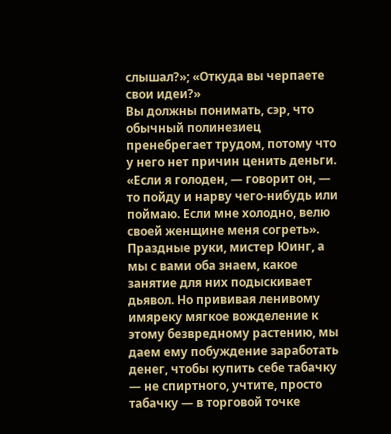слышал?»; «Откуда вы черпаете свои идеи?»
Вы должны понимать, сэр, что обычный полинезиец пренебрегает трудом, потому что у него нет причин ценить деньги. «Если я голоден, — говорит он, — то пойду и нарву чего-нибудь или поймаю. Если мне холодно, велю своей женщине меня согреть». Праздные руки, мистер Юинг, а мы с вами оба знаем, какое занятие для них подыскивает дьявол. Но прививая ленивому имяреку мягкое вожделение к этому безвредному растению, мы даем ему побуждение заработать денег, чтобы купить себе табачку — не спиртного, учтите, просто табачку — в торговой точке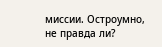миссии. Остроумно, не правда ли?